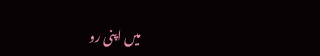میں اپنی رو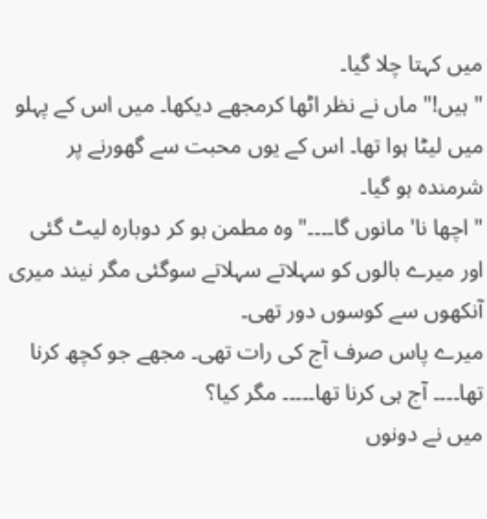میں کہتا چلا گیا۔
" ہیں!" ماں نے نظر اٹھا کرمجھے دیکھا۔ میں اس کے پہلو میں لیٹا ہوا تھا۔ اس کے یوں محبت سے گھورنے پر شرمندہ ہو گیا۔
" اچھا نا' مانوں گا۔۔۔۔" وہ مطمن ہو کر دوبارہ لیٹ گئی اور میرے بالوں کو سہلاتے سہلاتے سوگئی مگر نیند میری آنکھوں سے کوسوں دور تھی۔
میرے پاس صرف آج کی رات تھی۔ مجھے جو کچھ کرنا تھا۔۔۔۔ آج ہی کرنا تھا۔۔۔۔۔ مگر کیا؟
میں نے دونوں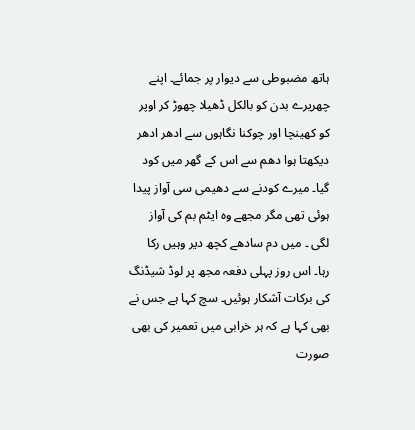ہاتھ مضبوطی سے دیوار پر جمائے۔ اپنے چھریرے بدن کو بالکل ڈھیلا چھوڑ کر اوپر کو کھینچا اور چوکنا نگاہوں سے ادھر ادھر دیکھتا ہوا دھم سے اس کے گھر میں کود گیا۔ میرے کودنے سے دھیمی سی آواز پیدا ہوئی تھی مگر مجھے وہ ایٹم بم کی آواز لگی ۔ میں دم سادھے کچھ دیر وہیں رکا رہا۔ اس روز پہلی دفعہ مجھ پر لوڈ شیڈنگ کی برکات آشکار ہوئیں۔ سچ کہا ہے جس نے بھی کہا ہے کہ ہر خرابی میں تعمیر کی بھی صورت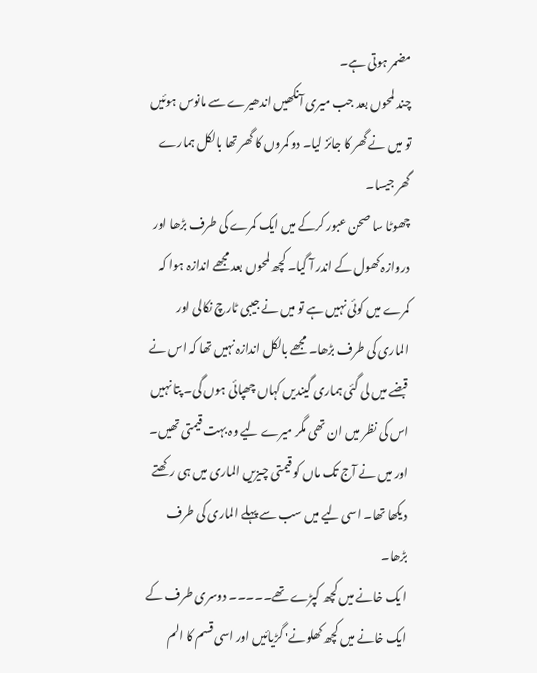مضمر ہوتی ہے۔
چند لمحوں بعد جب میری آنکھیں اندھیرے سے مانوس ہوئیں تو میں نے گھر کا جائز لیا۔ دو کمروں کا گھر تھا بالکل ہمارے گھر جیسا۔
چھوٹا سا صحن عبور کرکے میں ایک کمرے کی طرف بڑھا اور دروازہ کھول کے اندر آ گیا۔ کچھ لمحوں بعد مجھے اندازہ ہوا کہ کمرے میں کوئی نہیں ہے تو میں نے جیبی ٹارچ نکالی اور الماری کی طرف بڑھا۔ مجھے بالکل اندازہ نہیں تھا کہ اس نے قبضے میں لی گئی ہماری گیندیں کہاں چھپائی ہوں گی۔ پتا نہیں اس کی نظر میں ان تھی مگر میرے لیے وہ بہت قیمتی تھیں۔ اور میں نے آج تک ماں کو قیمتی چیزیں الماری میں ہی رکھتے دیکھا تھا۔ اسی لیے میں سب سے پہلے الماری کی طرف بڑھا۔
ا یک خانے میں کچھ کپڑے تھے۔۔۔۔۔ دوسری طرف کے ایک خانے میں کچھ کھلونے' گڑیائیں اور اسی قسم کا الم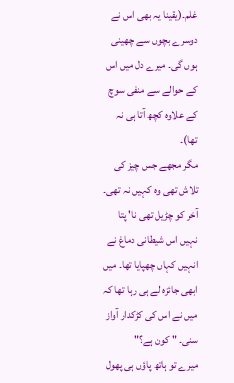غلم۔(یقینا یہ بھی اس نے دوسرے بچوں سے چھینی ہوں گی۔ میرے دل میں اس کے حوالے سے منفی سوچ کے علاوہ کچھ آتا ہی نہ تھا)۔
مگر مجھے جس چیز کی تلاش تھی وہ کہیں نہ تھی۔ آخر کو چڑیل تھی نا' پتا نہیں اس شیطانی دماغ نے انہیں کہاں چھپایا تھا۔ میں ابھی جائزہ لے ہی رہا تھا کہ میں نے اس کی کڑکدار آواز سنی۔ " کون ہے؟"
میرے تو ہاتھ پاؤں ہی پھول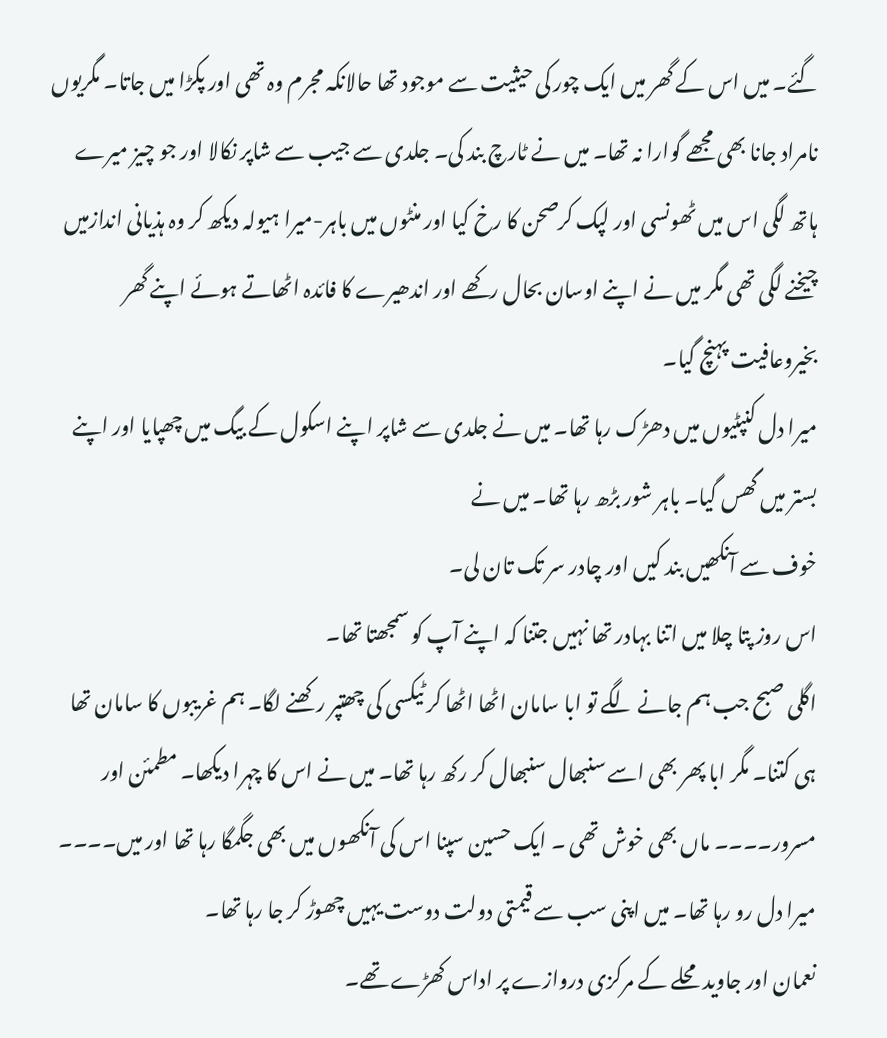گئے۔ میں اس کے گھر میں ایک چور کی حیثیت سے موجود تھا حالانکہ مجرم وہ تھی اور پکڑا میں جاتا۔ مگریوں نامراد جانا بھی مجھے گوارا نہ تھا۔ میں نے ٹارچ بند کی۔ جلدی سے جیب سے شاپر نکالا اور جو چیز میرے ہاتھ لگی اس میں ٹھونسی اور لپک کرصحن کا رخ کیا اور منٹوں میں باہر-میرا ہیولہ دیکھ کر وہ ہذیانی اندازمیں چیخنے لگی تھی مگر میں نے اپنے اوسان بحال رکھے اور اندھیرے کا فائدہ اٹھاتے ہوئے اپنے گھر بخیروعافیت پہنچ گیا۔
میرا دل کنپٹیوں میں دھڑک رہا تھا۔ میں نے جلدی سے شاپر اپنے اسکول کے بیگ میں چھپایا اور اپنے بستر میں گھس گیا۔ باہر شور بڑھ رہا تھا۔ میں نے
خوف سے آنکھیں بند کیں اور چادر سر تک تان لی۔
اس روز پتا چلا میں اتنا بہادر تھا نہیں جتنا کہ اپنے آپ کو سمجھتا تھا۔
اگلی صبح جب ہم جانے لگے تو ابا سامان اٹھا اٹھا کر ٹیکسی کی چھتپر رکھنے لگا۔ ہم غریبوں کا سامان تھا ہی کتنا۔ مگر ابا پھر بھی اسے سنبھال سنبھال کر رکھ رہا تھا۔ میں نے اس کا چہرا دیکھا۔ مطمئن اور مسرور۔۔۔۔ ماں بھی خوش تھی ۔ ایک حسین سپنا اس کی آنکھوں میں بھی جگمگا رہا تھا اور میں۔۔۔۔ میرا دل رو رہا تھا۔ میں اپنی سب سے قیمتی دولت دوست یہیں چھوڑ کر جا رہا تھا۔
نعمان اور جاوید محلے کے مرکزی دروازے پر اداس کھڑے تھے۔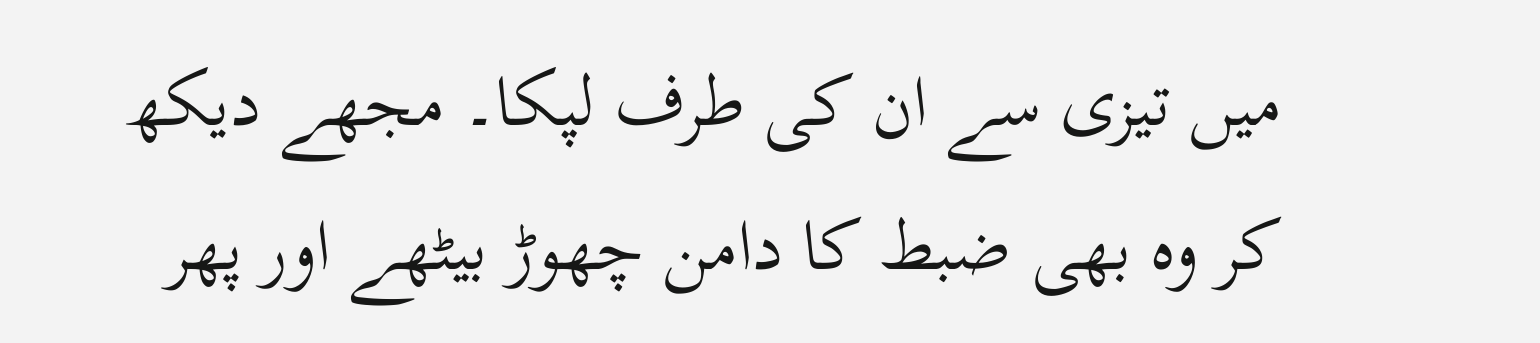میں تیزی سے ان کی طرف لپکا۔ مجھے دیکھ کر وہ بھی ضبط کا دامن چھوڑ بیٹھے اور پھر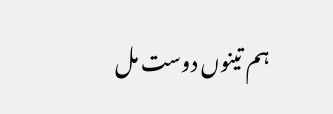ہم تینوں دوست مل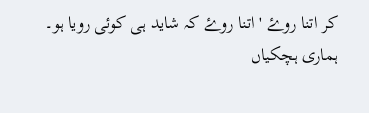کر اتنا روۓ ' اتنا روۓ کہ شاید ہی کوئی رویا ہو۔
ہماری ہچکیاں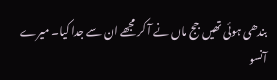بندھی ہوئی تھیں جج ماں نے آ کر مجھے ان سے جدا کیا۔ میرے آنسو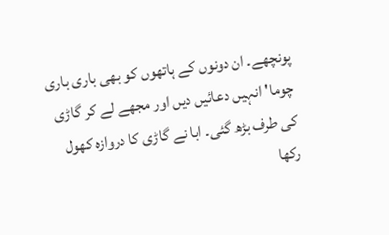پونچھے۔ ان دونوں کے ہاتھوں کو بھی باری باری چوما' انہیں دعائیں دیں اور مجھے لے کر گاڑی کی طرف بڑھ گئی۔ ابا نے گاڑی کا دروازہ کھول رکھا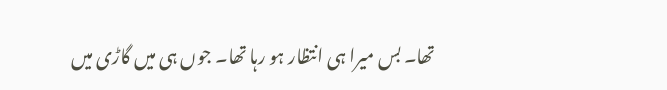تھا۔ بس میرا ہی انتظار ہو رہا تھا۔ جوں ہی میں گاڑی میں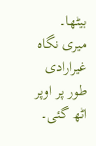بیٹھا۔ میری نگاه غیرارادی طور پر اوپر اٹھ گئی۔